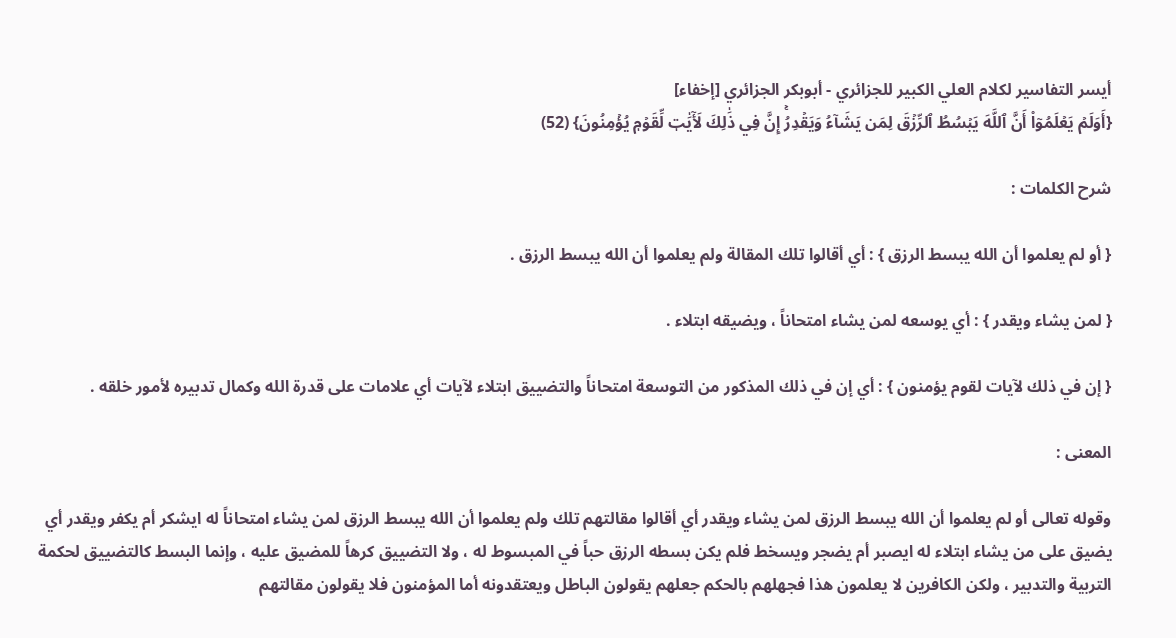أيسر التفاسير لكلام العلي الكبير للجزائري - أبوبكر الجزائري [إخفاء]
{أَوَلَمۡ يَعۡلَمُوٓاْ أَنَّ ٱللَّهَ يَبۡسُطُ ٱلرِّزۡقَ لِمَن يَشَآءُ وَيَقۡدِرُۚ إِنَّ فِي ذَٰلِكَ لَأٓيَٰتٖ لِّقَوۡمٖ يُؤۡمِنُونَ} (52)

شرح الكلمات :

{ أو لم يعلموا أن الله يبسط الرزق } : أي أقالوا تلك المقالة ولم يعلموا أن الله يبسط الرزق .

{ لمن يشاء ويقدر } : أي يوسعه لمن يشاء امتحاناً ، ويضيقه ابتلاء .

{ إن في ذلك لآيات لقوم يؤمنون } : أي إن في ذلك المذكور من التوسعة امتحاناً والتضييق ابتلاء لآيات أي علامات على قدرة الله وكمال تدبيره لأمور خلقه .

المعنى :

وقوله تعالى أو لم يعلموا أن الله يبسط الرزق لمن يشاء ويقدر أي أقالوا مقالتهم تلك ولم يعلموا أن الله يبسط الرزق لمن يشاء امتحاناً له ايشكر أم يكفر ويقدر أي يضيق على من يشاء ابتلاء له ايصبر أم يضجر ويسخط فلم يكن بسطه الرزق حباً في المبسوط له ، ولا التضييق كرهاً للمضيق عليه ، وإنما البسط كالتضييق لحكمة التربية والتدبير ، ولكن الكافرين لا يعلمون هذا فجهلهم بالحكم جعلهم يقولون الباطل ويعتقدونه أما المؤمنون فلا يقولون مقالتهم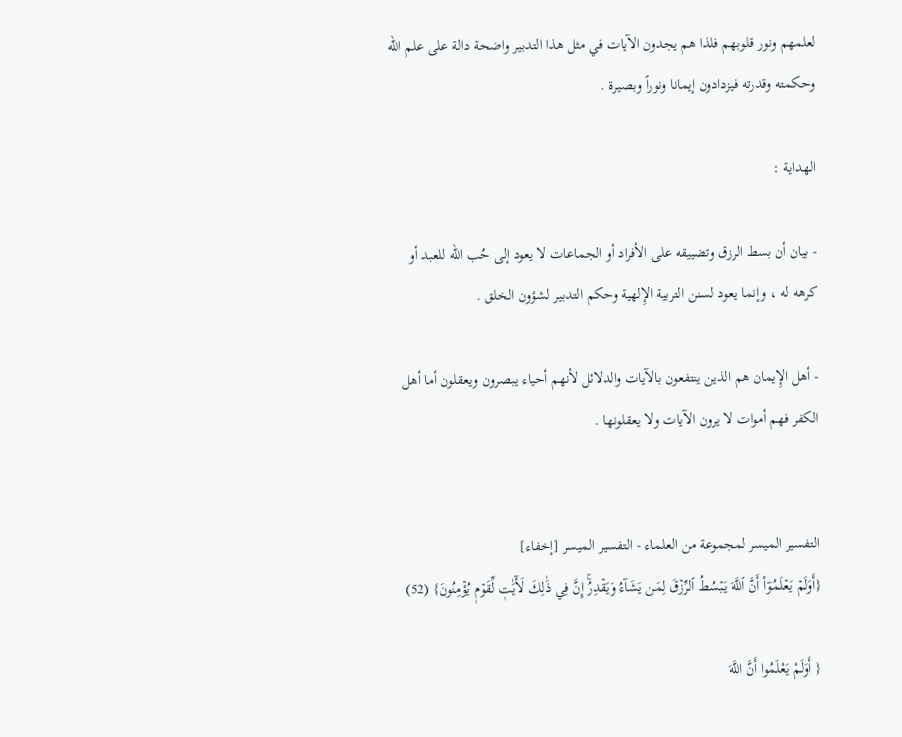لعلمهم ونور قلوبهم فلذا هم يجدون الآيات في مثل هذا التدبير واضحة دالة على علم الله وحكمته وقدرته فيزدادون إيمانا ونوراً وبصيرة .

الهداية :

- بيان أن بسط الرزق وتضييقه على الأفراد أو الجماعات لا يعود إلى حُب الله للعبد أو كرهه له ، وإنما يعود لسنن التربية الإِلهية وحكم التدبير لشؤون الخلق .

- أهل الإِيمان هم الذين ينتفعون بالآيات والدلائل لأنهم أحياء يبصرون ويعقلون أما أهل الكفر فهم أموات لا يرون الآيات ولا يعقلونها .


التفسير الميسر لمجموعة من العلماء - التفسير الميسر [إخفاء]
{أَوَلَمۡ يَعۡلَمُوٓاْ أَنَّ ٱللَّهَ يَبۡسُطُ ٱلرِّزۡقَ لِمَن يَشَآءُ وَيَقۡدِرُۚ إِنَّ فِي ذَٰلِكَ لَأٓيَٰتٖ لِّقَوۡمٖ يُؤۡمِنُونَ} (52)

{ أَوَلَمْ يَعْلَمُوا أَنَّ اللَّهَ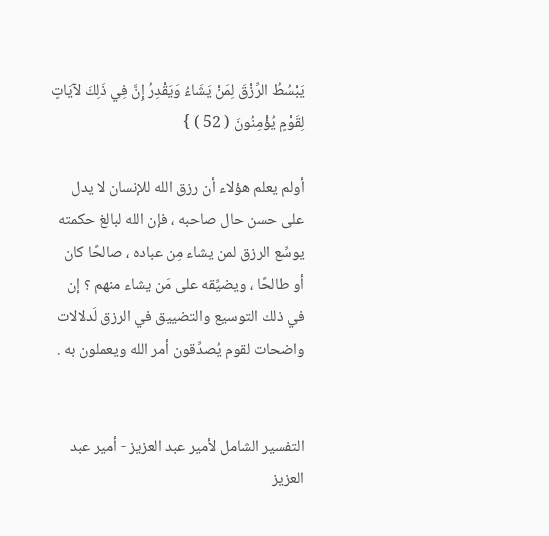يَبْسُطُ الرِّزْقَ لِمَنْ يَشَاءُ وَيَقْدِرُ إِنَّ فِي ذَلِكَ لآيَاتٍ لِقَوْمٍ يُؤْمِنُونَ ( 52 ) }

أولم يعلم هؤلاء أن رزق الله للإنسان لا يدل على حسن حال صاحبه ، فإن الله لبالغ حكمته يوسِّع الرزق لمن يشاء مِن عباده ، صالحًا كان أو طالحًا ، ويضيِّقه على مَن يشاء منهم ؟ إن في ذلك التوسيع والتضييق في الرزق لَدلالات واضحات لقوم يُصدِّقون أمر الله ويعملون به .


التفسير الشامل لأمير عبد العزيز - أمير عبد العزيز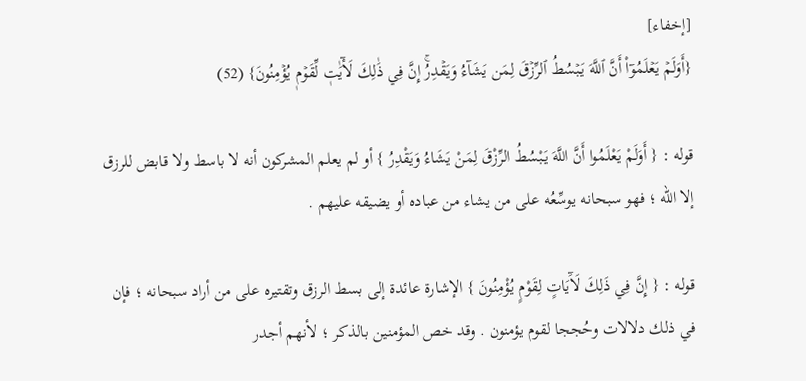[إخفاء]
{أَوَلَمۡ يَعۡلَمُوٓاْ أَنَّ ٱللَّهَ يَبۡسُطُ ٱلرِّزۡقَ لِمَن يَشَآءُ وَيَقۡدِرُۚ إِنَّ فِي ذَٰلِكَ لَأٓيَٰتٖ لِّقَوۡمٖ يُؤۡمِنُونَ} (52)

قوله : { أَوَلَمْ يَعْلَمُوا أَنَّ اللَّهَ يَبْسُطُ الرِّزْقَ لِمَنْ يَشَاءُ وَيَقْدِرُ } أو لم يعلم المشركون أنه لا باسط ولا قابض للرزق إلا الله ؛ فهو سبحانه يوسِّعُه على من يشاء من عباده أو يضيقه عليهم .

قوله : { إِنَّ فِي ذَلِكَ لَآَيَاتٍ لِقَوْمٍ يُؤْمِنُونَ } الإشارة عائدة إلى بسط الرزق وتقتيره على من أراد سبحانه ؛ فإن في ذلك دلالات وحُججا لقوم يؤمنون . وقد خص المؤمنين بالذكر ؛ لأنهم أجدر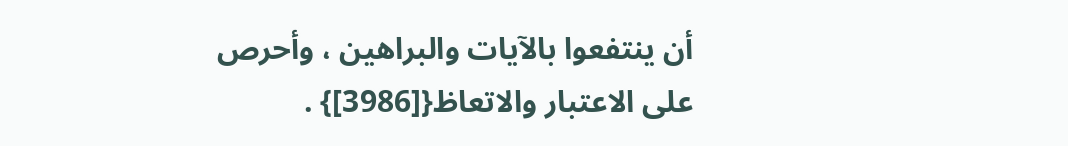أن ينتفعوا بالآيات والبراهين ، وأحرص على الاعتبار والاتعاظ{[3986]} .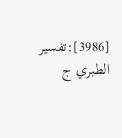[3986]:تفسير الطبري ج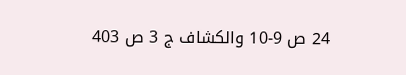24 ص 9-10 والكشاف ج 3 ص 403